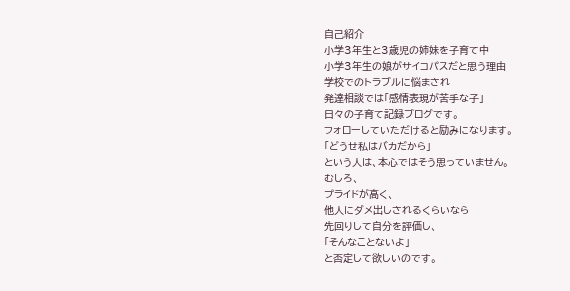自己紹介
小学3年生と3歳児の姉妹を子育て中
小学3年生の娘がサイコパスだと思う理由
学校でのトラブルに悩まされ
発達相談では「感情表現が苦手な子」
日々の子育て記録ブログです。
フォローしていただけると励みになります。
「どうせ私はバカだから」
という人は、本心ではそう思っていません。
むしろ、
プライドが高く、
他人にダメ出しされるくらいなら
先回りして自分を評価し、
「そんなことないよ」
と否定して欲しいのです。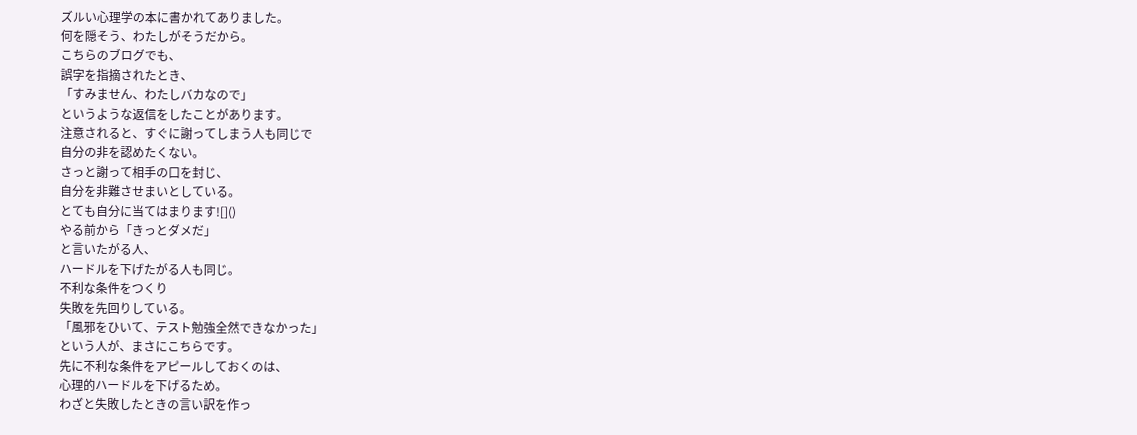ズルい心理学の本に書かれてありました。
何を隠そう、わたしがそうだから。
こちらのブログでも、
誤字を指摘されたとき、
「すみません、わたしバカなので」
というような返信をしたことがあります。
注意されると、すぐに謝ってしまう人も同じで
自分の非を認めたくない。
さっと謝って相手の口を封じ、
自分を非難させまいとしている。
とても自分に当てはまります![]()
やる前から「きっとダメだ」
と言いたがる人、
ハードルを下げたがる人も同じ。
不利な条件をつくり
失敗を先回りしている。
「風邪をひいて、テスト勉強全然できなかった」
という人が、まさにこちらです。
先に不利な条件をアピールしておくのは、
心理的ハードルを下げるため。
わざと失敗したときの言い訳を作っ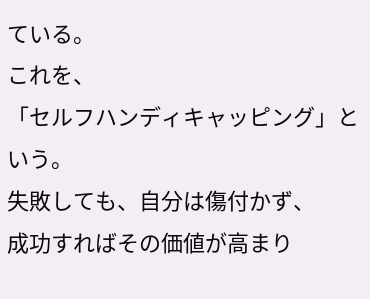ている。
これを、
「セルフハンディキャッピング」という。
失敗しても、自分は傷付かず、
成功すればその価値が高まり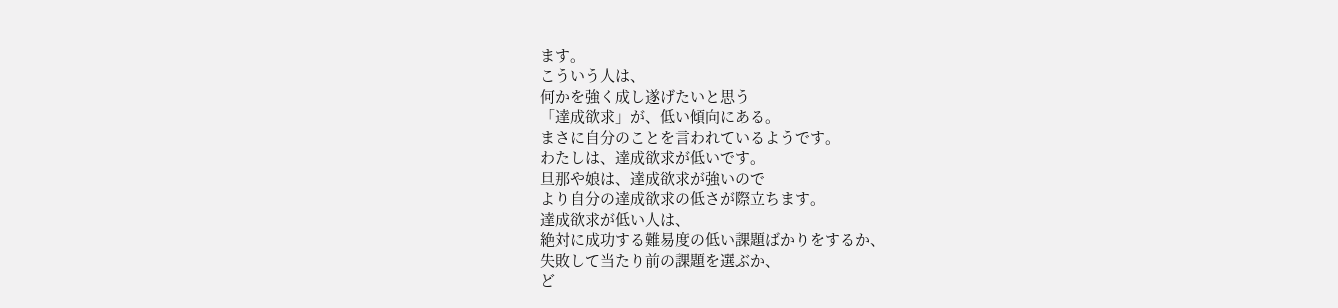ます。
こういう人は、
何かを強く成し遂げたいと思う
「達成欲求」が、低い傾向にある。
まさに自分のことを言われているようです。
わたしは、達成欲求が低いです。
旦那や娘は、達成欲求が強いので
より自分の達成欲求の低さが際立ちます。
達成欲求が低い人は、
絶対に成功する難易度の低い課題ばかりをするか、
失敗して当たり前の課題を選ぶか、
ど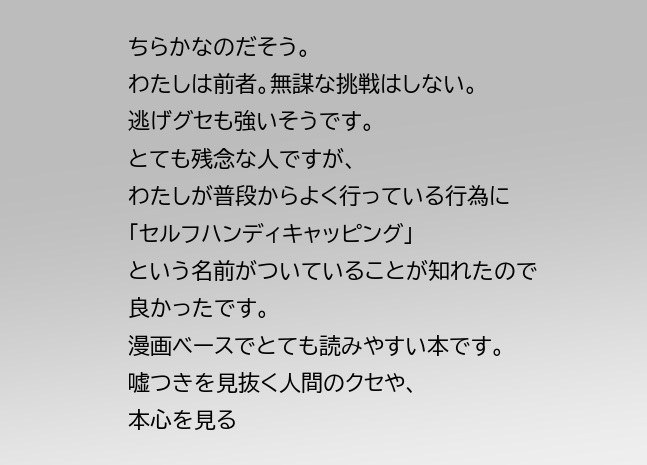ちらかなのだそう。
わたしは前者。無謀な挑戦はしない。
逃げグセも強いそうです。
とても残念な人ですが、
わたしが普段からよく行っている行為に
「セルフハンディキャッピング」
という名前がついていることが知れたので
良かったです。
漫画ベースでとても読みやすい本です。
嘘つきを見抜く人間のクセや、
本心を見る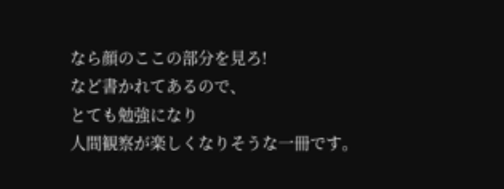なら顔のここの部分を見ろ!
など書かれてあるので、
とても勉強になり
人間観察が楽しくなりそうな一冊です。